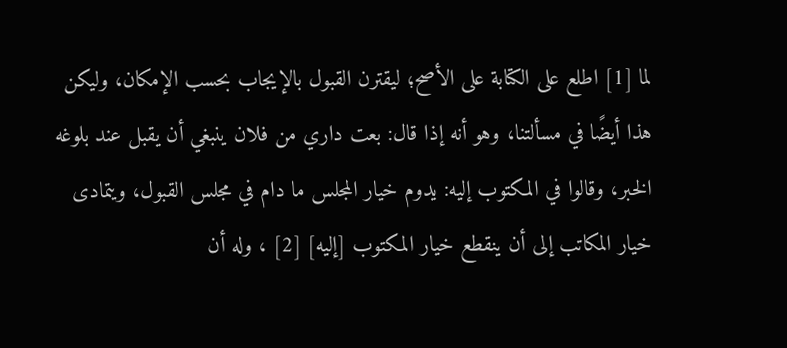لما [1] اطلع على الكتابة على الأصح؛ ليقترن القبول بالإيجاب بحسب الإمكان، وليكن هذا أيضًا في مسألتنا، وهو أنه إذا قال: بعت داري من فلان ينبغي أن يقبل عند بلوغه الخبر، وقالوا في المكتوب إليه: يدوم خيار المجلس ما دام في مجلس القبول، ويتمادى خيار المكاتب إلى أن ينقطع خيار المكتوب [إليه] [2] ، وله أن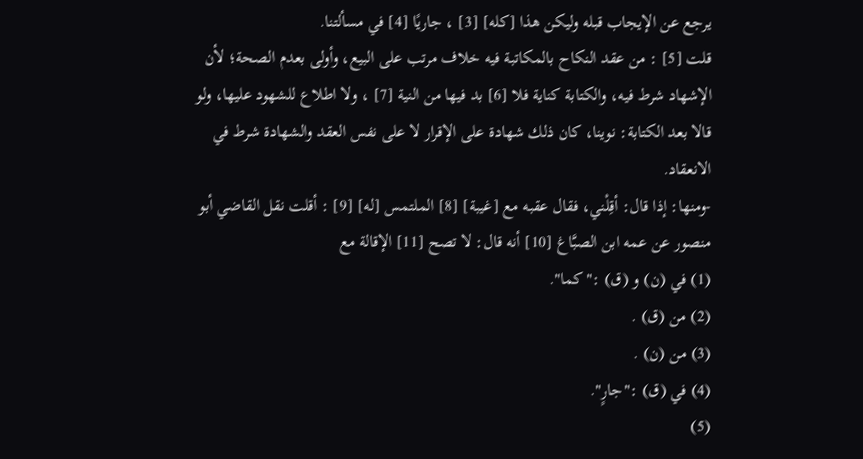يرجع عن الإيجاب قبله وليكن هذا [كله] [3] ، جاريًا [4] في مسألتنا.
قلت [5] : من عقد النكاح بالمكاتبة فيه خلاف مرتب على البيع، وأولى بعدم الصحة؛ لأن الإشهاد شرط فيه، والكتابة كناية فلا [6] بد فيها من النية [7] ، ولا اطلاع للشهود عليها، ولو قالا بعد الكتابة: نوينا، كان ذلك شهادة على الإقرار لا على نفس العقد والشهادة شرط في الانعقاد.
-ومنها: إذا قال: أقِلْني، فقال عقبه مع [غيبة] [8] الملتمس [له] [9] : أقلت نقل القاضي أبو منصور عن عمه ابن الصبَّاغ [10] أنه قال: لا تصح [11] الإقالة مع
(1) في (ن) و (ق) :"كما".
(2) من (ق) .
(3) من (ن) .
(4) في (ق) :"جارٍ".
(5)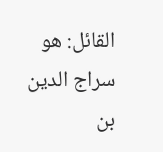القائل: هو سراج الدين بن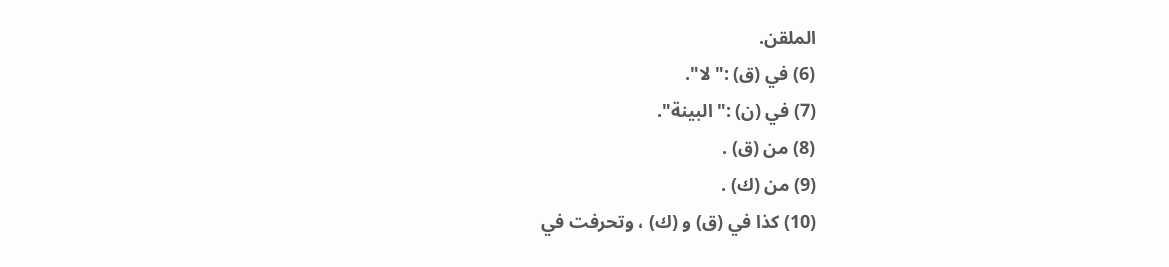الملقن.
(6) في (ق) :"لا".
(7) في (ن) :"البينة".
(8) من (ق) .
(9) من (ك) .
(10) كذا في (ق) و (ك) ، وتحرفت في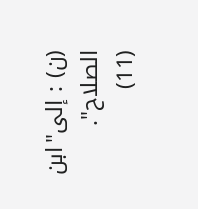(ن) : إلى"ابن الصلاح".
(11)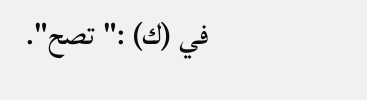في (ك) :"تصح".